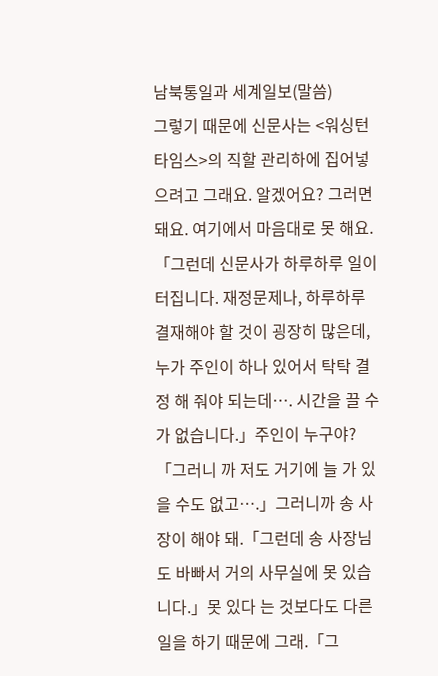남북통일과 세계일보(말씀)
그렇기 때문에 신문사는 <워싱턴 타임스>의 직할 관리하에 집어넣으려고 그래요. 알겠어요? 그러면 돼요. 여기에서 마음대로 못 해요. 「그런데 신문사가 하루하루 일이 터집니다. 재정문제나, 하루하루 결재해야 할 것이 굉장히 많은데, 누가 주인이 하나 있어서 탁탁 결정 해 줘야 되는데…. 시간을 끌 수가 없습니다.」주인이 누구야?「그러니 까 저도 거기에 늘 가 있을 수도 없고….」그러니까 송 사장이 해야 돼.「그런데 송 사장님도 바빠서 거의 사무실에 못 있습니다.」못 있다 는 것보다도 다른 일을 하기 때문에 그래.「그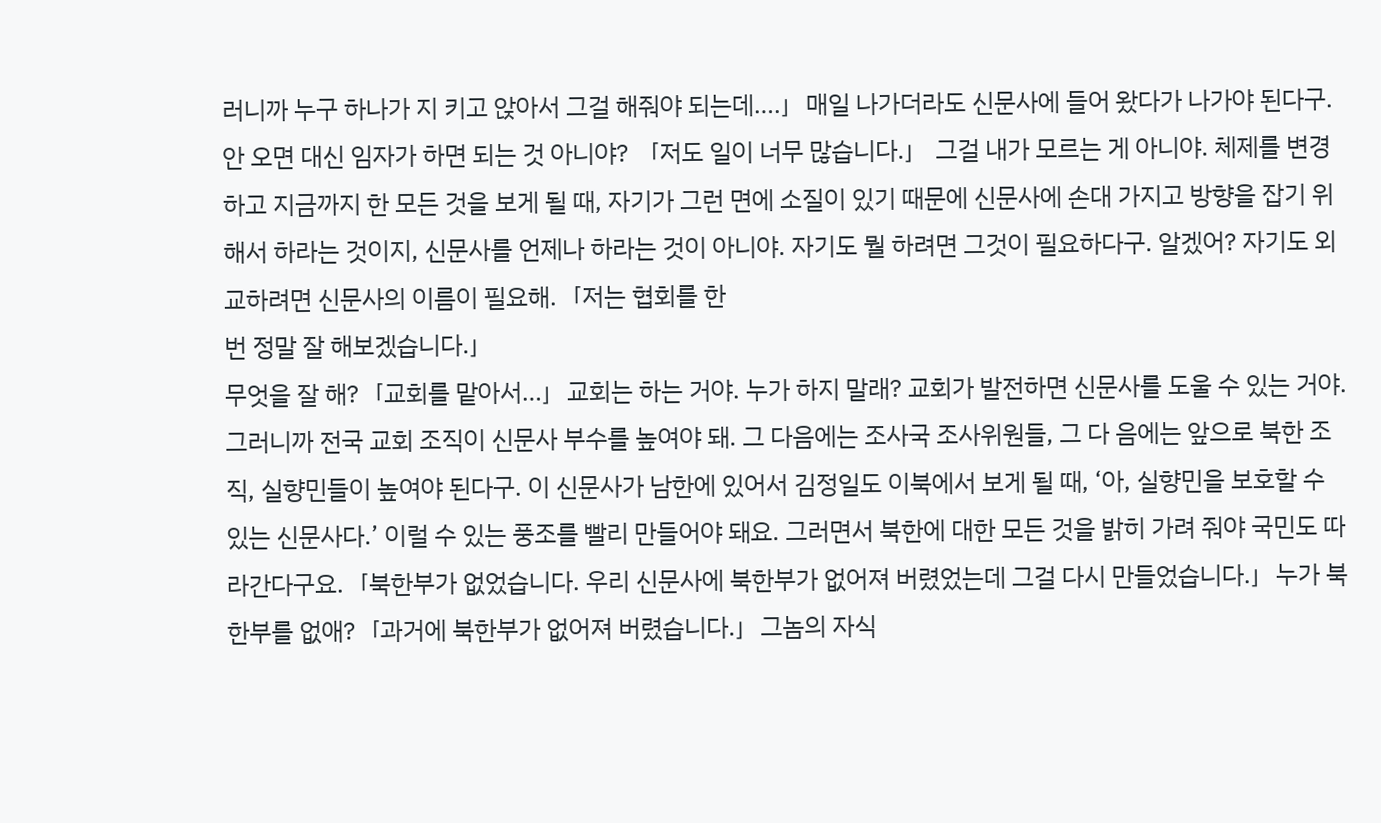러니까 누구 하나가 지 키고 앉아서 그걸 해줘야 되는데….」매일 나가더라도 신문사에 들어 왔다가 나가야 된다구. 안 오면 대신 임자가 하면 되는 것 아니야? 「저도 일이 너무 많습니다.」 그걸 내가 모르는 게 아니야. 체제를 변경하고 지금까지 한 모든 것을 보게 될 때, 자기가 그런 면에 소질이 있기 때문에 신문사에 손대 가지고 방향을 잡기 위해서 하라는 것이지, 신문사를 언제나 하라는 것이 아니야. 자기도 뭘 하려면 그것이 필요하다구. 알겠어? 자기도 외교하려면 신문사의 이름이 필요해.「저는 협회를 한
번 정말 잘 해보겠습니다.」
무엇을 잘 해?「교회를 맡아서…」교회는 하는 거야. 누가 하지 말래? 교회가 발전하면 신문사를 도울 수 있는 거야. 그러니까 전국 교회 조직이 신문사 부수를 높여야 돼. 그 다음에는 조사국 조사위원들, 그 다 음에는 앞으로 북한 조직, 실향민들이 높여야 된다구. 이 신문사가 남한에 있어서 김정일도 이북에서 보게 될 때, ‘아, 실향민을 보호할 수 있는 신문사다.’ 이럴 수 있는 풍조를 빨리 만들어야 돼요. 그러면서 북한에 대한 모든 것을 밝히 가려 줘야 국민도 따라간다구요.「북한부가 없었습니다. 우리 신문사에 북한부가 없어져 버렸었는데 그걸 다시 만들었습니다.」누가 북한부를 없애?「과거에 북한부가 없어져 버렸습니다.」그놈의 자식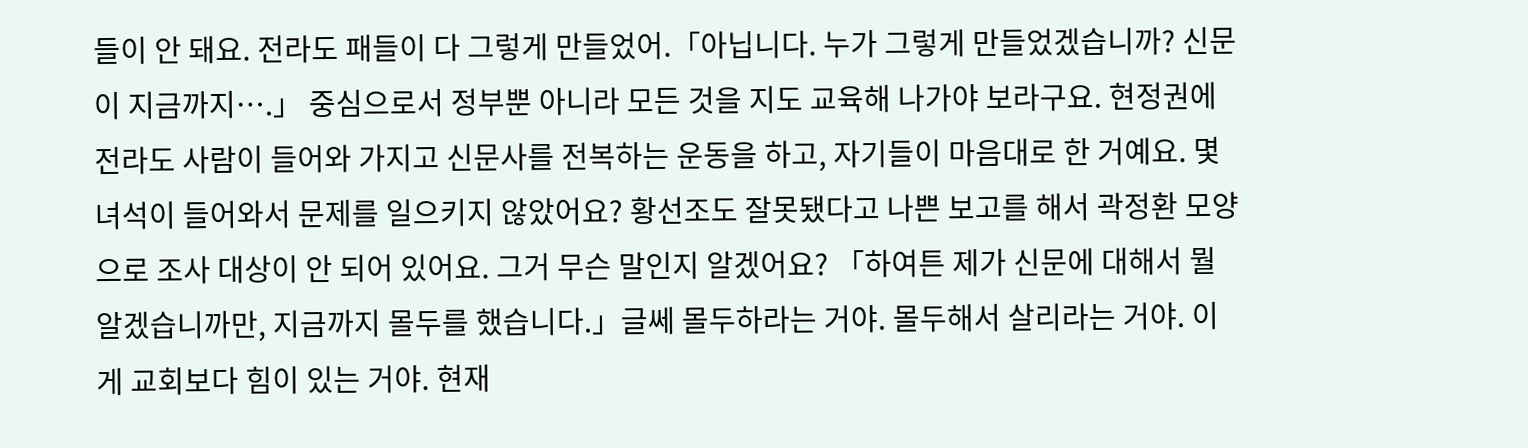들이 안 돼요. 전라도 패들이 다 그렇게 만들었어.「아닙니다. 누가 그렇게 만들었겠습니까? 신문이 지금까지….」 중심으로서 정부뿐 아니라 모든 것을 지도 교육해 나가야 보라구요. 현정권에 전라도 사람이 들어와 가지고 신문사를 전복하는 운동을 하고, 자기들이 마음대로 한 거예요. 몇 녀석이 들어와서 문제를 일으키지 않았어요? 황선조도 잘못됐다고 나쁜 보고를 해서 곽정환 모양으로 조사 대상이 안 되어 있어요. 그거 무슨 말인지 알겠어요? 「하여튼 제가 신문에 대해서 뭘 알겠습니까만, 지금까지 몰두를 했습니다.」글쎄 몰두하라는 거야. 몰두해서 살리라는 거야. 이게 교회보다 힘이 있는 거야. 현재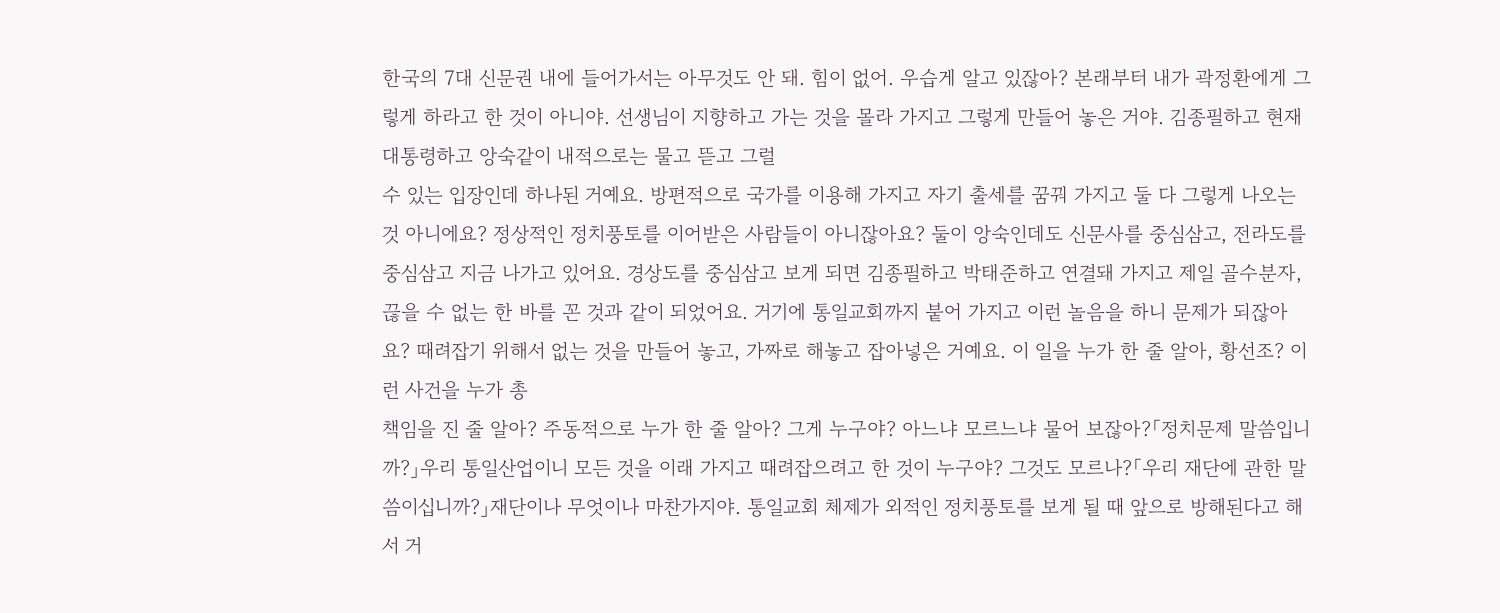한국의 7대 신문권 내에 들어가서는 아무것도 안 돼. 힘이 없어. 우습게 알고 있잖아? 본래부터 내가 곽정환에게 그렇게 하라고 한 것이 아니야. 선생님이 지향하고 가는 것을 몰라 가지고 그렇게 만들어 놓은 거야. 김종필하고 현재 대통령하고 앙숙같이 내적으로는 물고 뜯고 그럴
수 있는 입장인데 하나된 거예요. 방편적으로 국가를 이용해 가지고 자기 출세를 꿈꿔 가지고 둘 다 그렇게 나오는 것 아니에요? 정상적인 정치풍토를 이어받은 사람들이 아니잖아요? 둘이 앙숙인데도 신문사를 중심삼고, 전라도를 중심삼고 지금 나가고 있어요. 경상도를 중심삼고 보게 되면 김종필하고 박태준하고 연결돼 가지고 제일 골수분자, 끊을 수 없는 한 바를 꼰 것과 같이 되었어요. 거기에 통일교회까지 붙어 가지고 이런 놀음을 하니 문제가 되잖아요? 때려잡기 위해서 없는 것을 만들어 놓고, 가짜로 해놓고 잡아넣은 거예요. 이 일을 누가 한 줄 알아, 황선조? 이런 사건을 누가 총
책임을 진 줄 알아? 주동적으로 누가 한 줄 알아? 그게 누구야? 아느냐 모르느냐 물어 보잖아?「정치문제 말씀입니까?」우리 통일산업이니 모든 것을 이래 가지고 때려잡으려고 한 것이 누구야? 그것도 모르나?「우리 재단에 관한 말씀이십니까?」재단이나 무엇이나 마찬가지야. 통일교회 체제가 외적인 정치풍토를 보게 될 때 앞으로 방해된다고 해서 거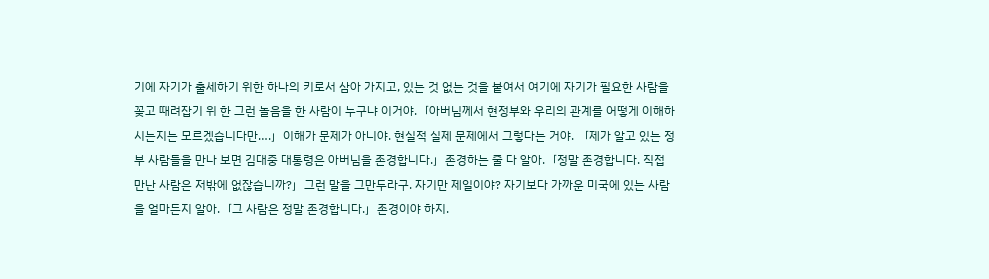기에 자기가 출세하기 위한 하나의 키로서 삼아 가지고, 있는 것 없는 것을 붙여서 여기에 자기가 필요한 사람을 꽂고 때려잡기 위 한 그런 놀음을 한 사람이 누구냐 이거야.「아버님께서 현정부와 우리의 관계를 어떻게 이해하시는지는 모르겠습니다만….」이해가 문제가 아니야. 현실적 실제 문제에서 그렇다는 거야. 「제가 알고 있는 정부 사람들을 만나 보면 김대중 대통령은 아버님을 존경합니다.」존경하는 줄 다 알아.「정말 존경합니다. 직접 만난 사람은 저밖에 없잖습니까?」그런 말을 그만두라구. 자기만 제일이야? 자기보다 가까운 미국에 있는 사람을 얼마든지 알아.「그 사람은 정말 존경합니다.」존경이야 하지.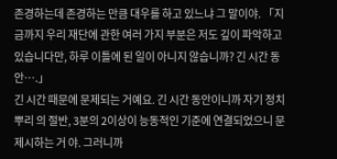존경하는데 존경하는 만큼 대우를 하고 있느냐 그 말이야. 「지금까지 우리 재단에 관한 여러 가지 부분은 저도 깊이 파악하고 있습니다만, 하루 이틀에 된 일이 아니지 않습니까? 긴 시간 동안….」
긴 시간 때문에 문제되는 거예요. 긴 시간 동안이니까 자기 정치 뿌리 의 절반, 3분의 2이상이 능동적인 기준에 연결되었으니 문제시하는 거 야. 그러니까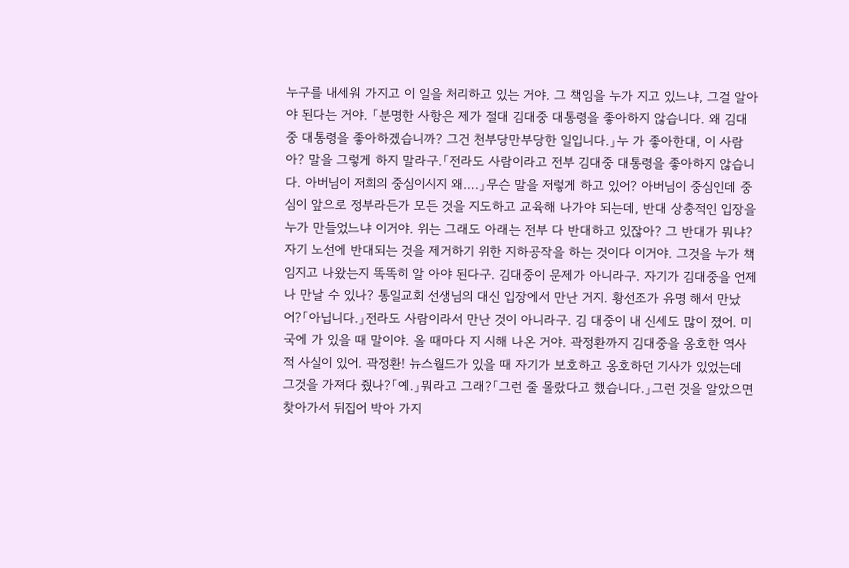누구를 내세워 가지고 이 일을 처리하고 있는 거야. 그 책임을 누가 지고 있느냐, 그걸 알아야 된다는 거야. 「분명한 사항은 제가 절대 김대중 대통령을 좋아하지 않습니다. 왜 김대중 대통령을 좋아하겠습니까? 그건 천부당만부당한 일입니다.」누 가 좋아한대, 이 사람아? 말을 그렇게 하지 말라구.「전라도 사람이라고 전부 김대중 대통령을 좋아하지 않습니다. 아버님이 저희의 중심이시지 왜….」무슨 말을 저렇게 하고 있어? 아버님이 중심인데 중심이 앞으로 정부라든가 모든 것을 지도하고 교육해 나가야 되는데, 반대 상충적인 입장을 누가 만들었느냐 이거야. 위는 그래도 아래는 전부 다 반대하고 있잖아? 그 반대가 뭐냐? 자기 노선에 반대되는 것을 제거하기 위한 지하공작을 하는 것이다 이거야. 그것을 누가 책임지고 나왔는지 똑똑히 알 아야 된다구. 김대중이 문제가 아니라구. 자기가 김대중을 언제나 만날 수 있나? 통일교회 선생님의 대신 입장에서 만난 거지. 황선조가 유명 해서 만났어?「아닙니다.」전라도 사람이라서 만난 것이 아니라구. 김 대중이 내 신세도 많이 졌어. 미국에 가 있을 때 말이야. 올 때마다 지 시해 나온 거야. 곽정환까지 김대중을 옹호한 역사적 사실이 있어. 곽정환! 뉴스월드가 있을 때 자기가 보호하고 옹호하던 기사가 있었는데 그것을 가져다 줬나?「예.」뭐라고 그래?「그런 줄 몰랐다고 했습니다.」그런 것을 알았으면 찾아가서 뒤집어 박아 가지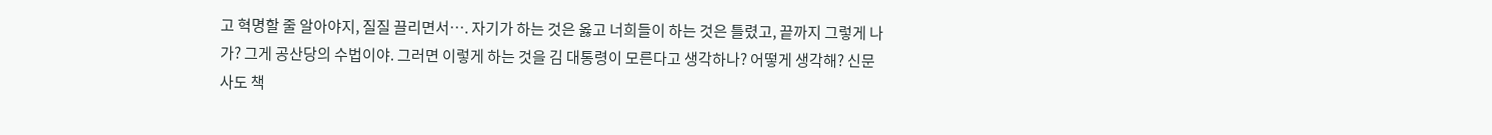고 혁명할 줄 알아야지, 질질 끌리면서…. 자기가 하는 것은 옳고 너희들이 하는 것은 틀렸고, 끝까지 그렇게 나가? 그게 공산당의 수법이야. 그러면 이렇게 하는 것을 김 대통령이 모른다고 생각하나? 어떻게 생각해? 신문사도 책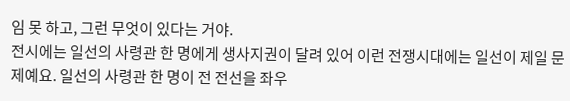임 못 하고, 그런 무엇이 있다는 거야.
전시에는 일선의 사령관 한 명에게 생사지권이 달려 있어 이런 전쟁시대에는 일선이 제일 문제예요. 일선의 사령관 한 명이 전 전선을 좌우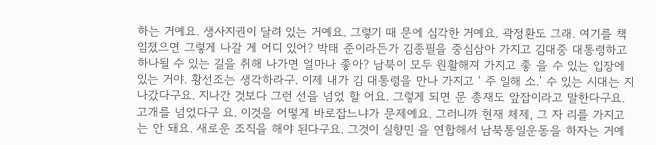하는 거예요. 생사지권이 달려 있는 거예요. 그렇기 때 문에 심각한 거예요. 곽정환도 그래. 여기를 책임졌으면 그렇게 나갈 게 어디 있어? 박태 준이라든가 김종필을 중심삼아 가지고 김대중 대통령하고 하나될 수 있는 길을 취해 나가면 얼마나 좋아? 남북이 모두 원활해져 가지고 좋 을 수 있는 입장에 있는 거야. 황선조는 생각하라구. 이제 내가 김 대통령을 만나 가지고 ‘ 주 일해 소.’ 수 있는 시대는 지나갔다구요. 지나간 것보다 그런 선을 넘었 할 어요. 그렇게 되면 문 총재도 앞잡이라고 말한다구요. 고개를 넘었다구 요. 이것을 어떻게 바로잡느냐가 문제예요. 그러니까 현재 체제, 그 자 리를 가지고는 안 돼요. 새로운 조직을 해야 된다구요. 그것이 실향민 을 연합해서 남북통일운동을 하자는 거예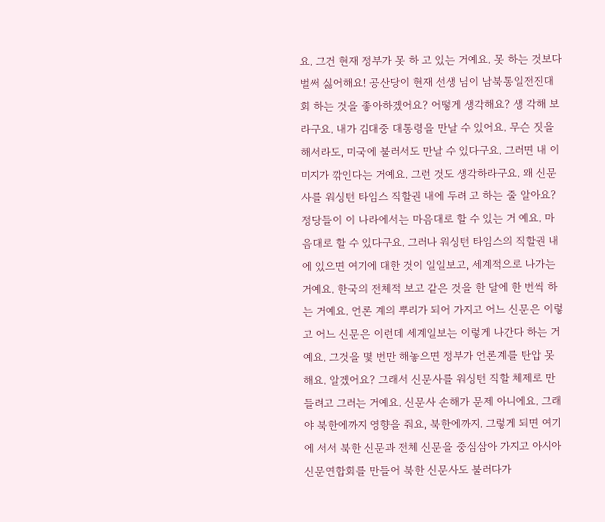요. 그건 현재 정부가 못 하 고 있는 거예요. 못 하는 것보다 벌써 싫어해요! 공산당이 현재 선생 님이 남북통일전진대회 하는 것을 좋아하겠어요? 어떻게 생각해요? 생 각해 보라구요. 내가 김대중 대통령을 만날 수 있어요. 무슨 짓을 해서라도, 미국에 불러서도 만날 수 있다구요. 그러면 내 이미지가 깎인다는 거예요. 그런 것도 생각하라구요. 왜 신문사를 워싱턴 타임스 직할권 내에 두려 고 하는 줄 알아요? 정당들이 이 나라에서는 마음대로 할 수 있는 거 예요. 마음대로 할 수 있다구요. 그러나 워싱턴 타임스의 직할권 내에 있으면 여기에 대한 것이 일일보고, 세계적으로 나가는 거예요. 한국의 전체적 보고 같은 것을 한 달에 한 번씩 하는 거예요. 언론 계의 뿌리가 되어 가지고 어느 신문은 이렇고 어느 신문은 이런데 세계일보는 이렇게 나간다 하는 거예요. 그것을 몇 번만 해놓으면 정부가 언론계를 탄압 못 해요. 알겠어요? 그래서 신문사를 워싱턴 직할 체제로 만들려고 그러는 거예요. 신문사 손해가 문제 아니에요. 그래야 북한에까지 영향을 줘요, 북한에까지. 그렇게 되면 여기에 서서 북한 신문과 전체 신문을 중심삼아 가지고 아시아신문연합회를 만들어 북한 신문사도 불러다가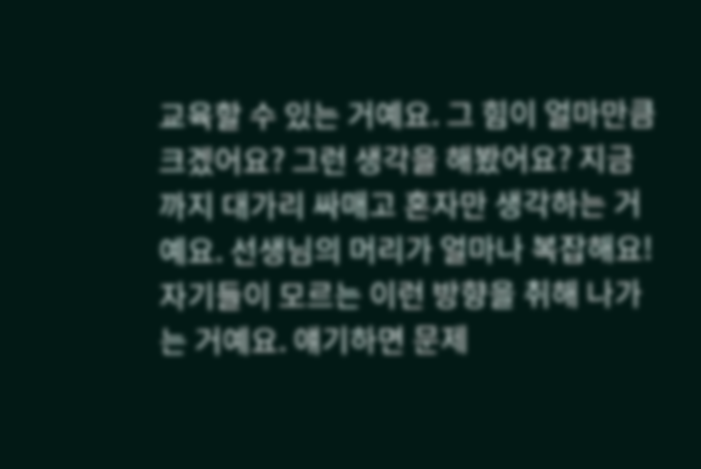교육할 수 있는 거예요. 그 힘이 얼마만큼 크겠어요? 그런 생각을 해봤어요? 지금까지 대가리 싸매고 혼자만 생각하는 거예요. 선생님의 머리가 얼마나 복잡해요! 자기들이 모르는 이런 방향을 취해 나가는 거예요. 얘기하면 문제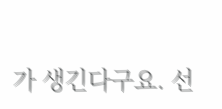가 생긴다구요. 선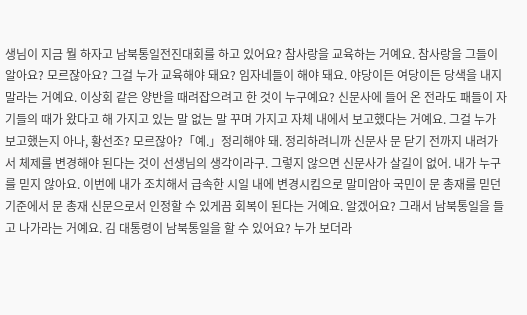생님이 지금 뭘 하자고 남북통일전진대회를 하고 있어요? 참사랑을 교육하는 거예요. 참사랑을 그들이 알아요? 모르잖아요? 그걸 누가 교육해야 돼요? 임자네들이 해야 돼요. 야당이든 여당이든 당색을 내지 말라는 거예요. 이상회 같은 양반을 때려잡으려고 한 것이 누구예요? 신문사에 들어 온 전라도 패들이 자기들의 때가 왔다고 해 가지고 있는 말 없는 말 꾸며 가지고 자체 내에서 보고했다는 거예요. 그걸 누가 보고했는지 아나, 황선조? 모르잖아?「예.」정리해야 돼. 정리하려니까 신문사 문 닫기 전까지 내려가서 체제를 변경해야 된다는 것이 선생님의 생각이라구. 그렇지 않으면 신문사가 살길이 없어. 내가 누구를 믿지 않아요. 이번에 내가 조치해서 급속한 시일 내에 변경시킴으로 말미암아 국민이 문 총재를 믿던 기준에서 문 총재 신문으로서 인정할 수 있게끔 회복이 된다는 거예요. 알겠어요? 그래서 남북통일을 들고 나가라는 거예요. 김 대통령이 남북통일을 할 수 있어요? 누가 보더라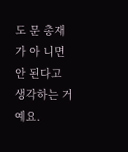도 문 총재가 아 니면 안 된다고 생각하는 거예요.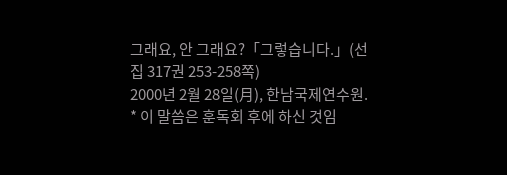그래요, 안 그래요?「그렇습니다.」(선집 317권 253-258쪽)
2000년 2월 28일(月), 한남국제연수원. * 이 말씀은 훈독회 후에 하신 것임